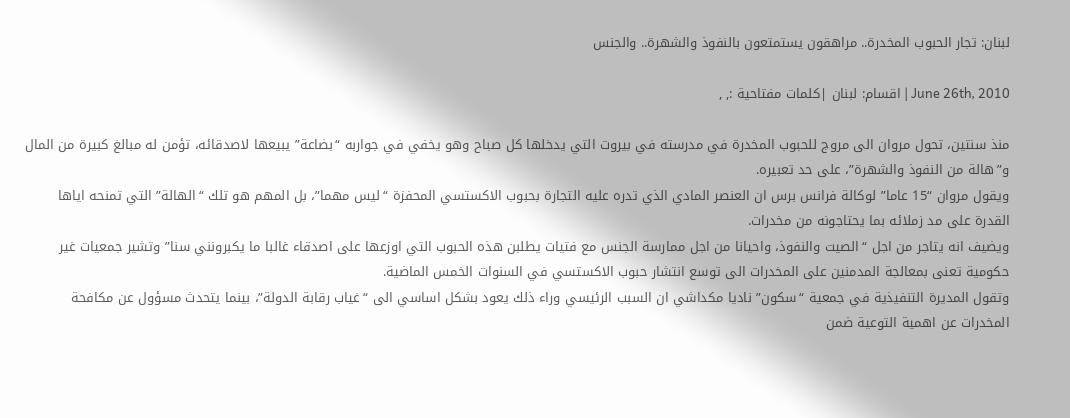لبنان: تجار الحبوب المخدرة.. مراهقون يستمتعون بالنفوذ والشهرة.. والجنس

June 26th, 2010 | اقسام: لبنان |كلمات مفتاحية :, ,

منذ سنتين، تحول مروان الى مروج للحبوب المخدرة في مدرسته في بيروت التي يدخلها كل صباح وهو يخفي في جواربه “بضاعة” يبيعها لاصدقائه، تؤمن له مبالغ كبيرة من المال و”هالة من النفوذ والشهرة”، على حد تعبيره.
ويقول مروان “15 عاما” لوكالة فرانس برس ان العنصر المادي الذي تدره عليه التجارة بحبوب الاكستسي المحفزة “ليس مهما”، بل المهم هو تلك “الهالة” التي تمنحه اياها القدرة على مد زملائه بما يحتاجونه من مخدرات.
ويضيف انه يتاجر من اجل “الصيت والنفوذ، واحيانا من اجل ممارسة الجنس مع فتيات يطلبن هذه الحبوب التي اوزعها على اصدقاء غالبا ما يكبرونني سنا” وتشير جمعيات غير حكومية تعنى بمعالجة المدمنين على المخدرات الى توسع انتشار حبوب الاكستسي في السنوات الخمس الماضية.
وتقول المديرة التنفيذية في جمعية “سكون” ناديا مكداشي ان السبب الرئيسي وراء ذلك يعود بشكل اساسي الى “غياب رقابة الدولة”، بينما يتحدث مسؤول عن مكافحة المخدرات عن اهمية التوعية ضمن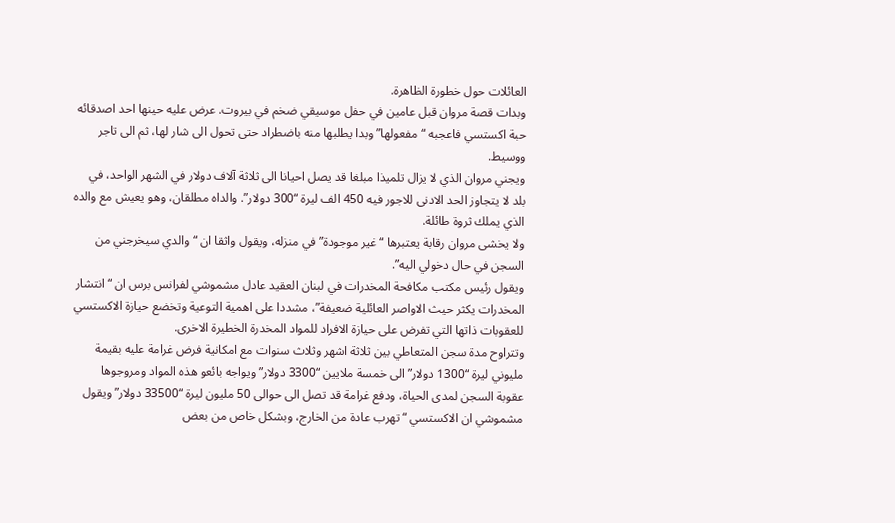العائلات حول خطورة الظاهرة.
وبدات قصة مروان قبل عامين في حفل موسيقي ضخم في بيروت. عرض عليه حينها احد اصدقائه حبة اكستسي فاعجبه “مفعولها” وبدا يطلبها منه باضطراد حتى تحول الى شار لها، ثم الى تاجر ووسيط.
ويجني مروان الذي لا يزال تلميذا مبلغا قد يصل احيانا الى ثلاثة آلاف دولار في الشهر الواحد، في بلد لا يتجاوز الحد الادنى للاجور فيه 450 الف ليرة “300 دولار”. والداه مطلقان، وهو يعيش مع والده الذي يملك ثروة طائلة.
ولا يخشى مروان رقابة يعتبرها “غير موجودة” في منزله، ويقول واثقا ان “والدي سيخرجني من السجن في حال دخولي اليه”.
ويقول رئيس مكتب مكافحة المخدرات في لبنان العقيد عادل مشموشي لفرانس برس ان “انتشار المخدرات يكثر حيث الاواصر العائلية ضعيفة”، مشددا على اهمية التوعية وتخضع حيازة الاكستسي للعقوبات ذاتها التي تفرض على حيازة الافراد للمواد المخدرة الخطيرة الاخرى.
وتتراوح مدة سجن المتعاطي بين ثلاثة اشهر وثلاث سنوات مع امكانية فرض غرامة عليه بقيمة مليوني ليرة “1300 دولار” الى خمسة ملايين “3300 دولار” ويواجه بائعو هذه المواد ومروجوها عقوبة السجن لمدى الحياة، ودفع غرامة قد تصل الى حوالى 50 مليون ليرة “33500 دولار” ويقول مشموشي ان الاكستسي “تهرب عادة من الخارج، وبشكل خاص من بعض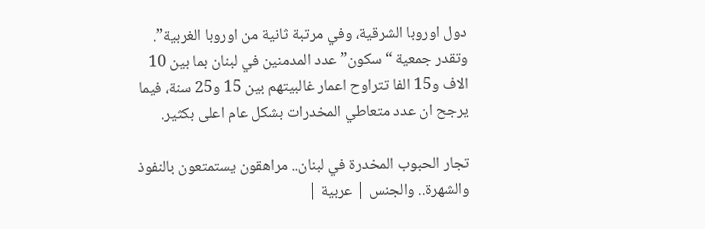دول اوروبا الشرقية، وفي مرتبة ثانية من اوروبا الغربية”.
وتقدر جمعية “سكون” عدد المدمنين في لبنان بما بين 10 الاف و15 الفا تتراوح اعمار غالبيتهم بين 15 و25 سنة، فيما يرجح ان عدد متعاطي المخدرات بشكل عام اعلى بكثير.

تجار الحبوب المخدرة في لبنان.. مراهقون يستمتعون بالنفوذ والشهرة.. والجنس | عربية |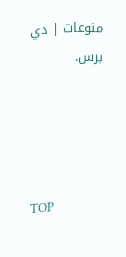منوعات | دي برس.




TOP